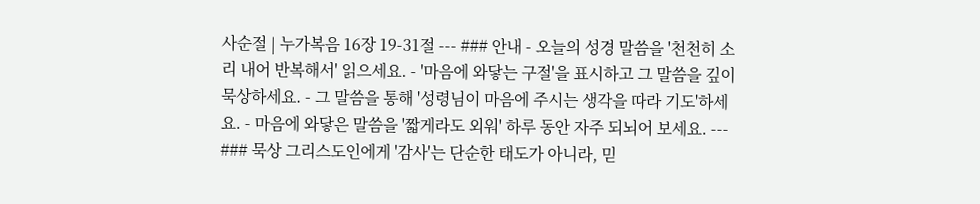사순절 | 누가복음 16장 19-31절 --- ### 안내 - 오늘의 성경 말씀을 '천천히 소리 내어 반복해서' 읽으세요. - '마음에 와닿는 구절'을 표시하고 그 말씀을 깊이 묵상하세요. - 그 말씀을 통해 '성령님이 마음에 주시는 생각을 따라 기도'하세요. - 마음에 와닿은 말씀을 '짧게라도 외워' 하루 동안 자주 되뇌어 보세요. --- ### 묵상 그리스도인에게 '감사'는 단순한 태도가 아니라, 믿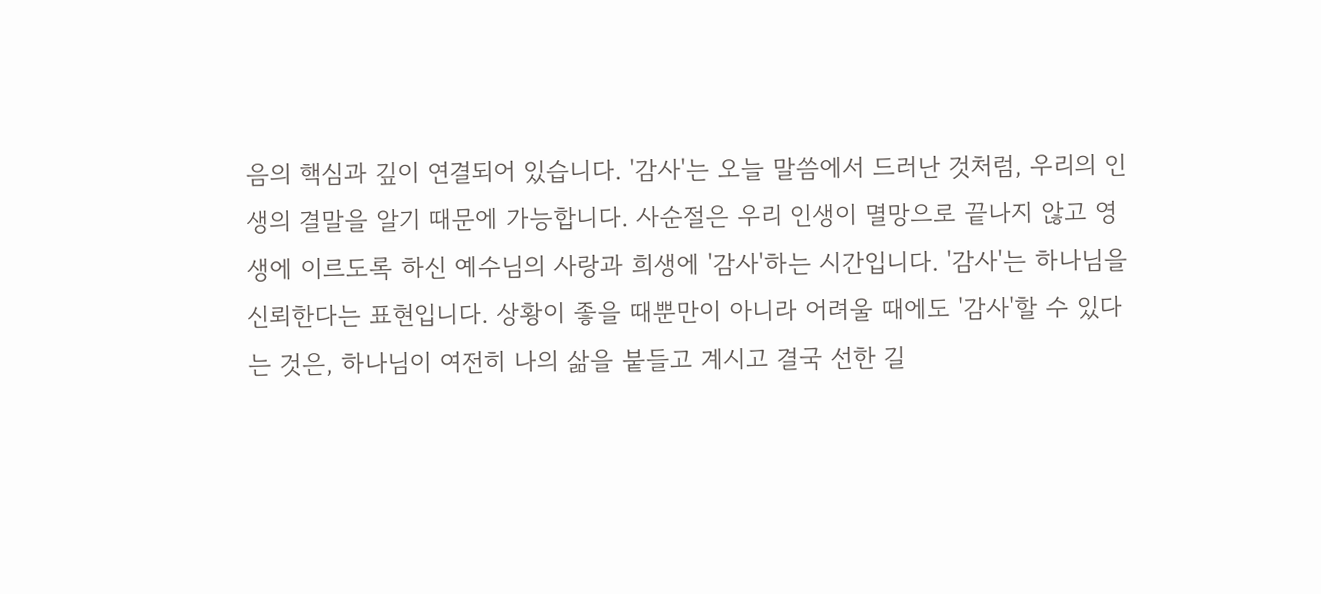음의 핵심과 깊이 연결되어 있습니다. '감사'는 오늘 말씀에서 드러난 것처럼, 우리의 인생의 결말을 알기 때문에 가능합니다. 사순절은 우리 인생이 멸망으로 끝나지 않고 영생에 이르도록 하신 예수님의 사랑과 희생에 '감사'하는 시간입니다. '감사'는 하나님을 신뢰한다는 표현입니다. 상황이 좋을 때뿐만이 아니라 어려울 때에도 '감사'할 수 있다는 것은, 하나님이 여전히 나의 삶을 붙들고 계시고 결국 선한 길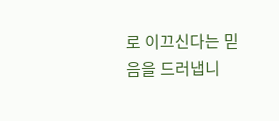로 이끄신다는 믿음을 드러냅니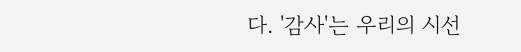다. '감사'는 우리의 시선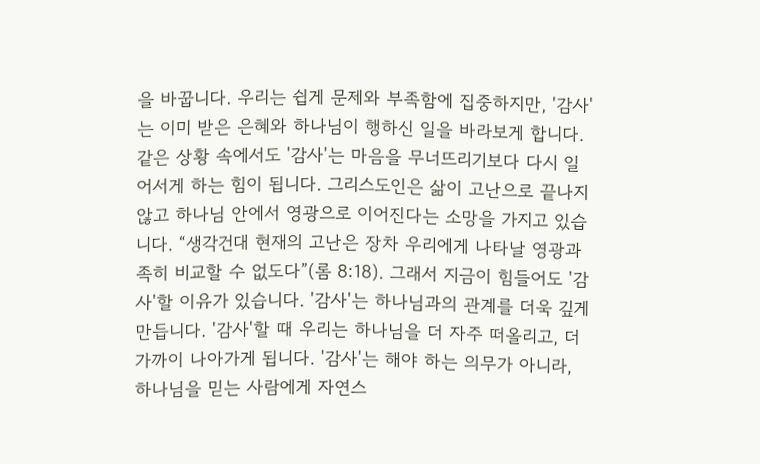을 바꿉니다. 우리는 쉽게 문제와 부족함에 집중하지만, '감사'는 이미 받은 은혜와 하나님이 행하신 일을 바라보게 합니다. 같은 상황 속에서도 '감사'는 마음을 무너뜨리기보다 다시 일어서게 하는 힘이 됩니다. 그리스도인은 삶이 고난으로 끝나지 않고 하나님 안에서 영광으로 이어진다는 소망을 가지고 있습니다. “생각건대 현재의 고난은 장차 우리에게 나타날 영광과 족히 비교할 수 없도다”(롬 8:18). 그래서 지금이 힘들어도 '감사'할 이유가 있습니다. '감사'는 하나님과의 관계를 더욱 깊게 만듭니다. '감사'할 때 우리는 하나님을 더 자주 떠올리고, 더 가까이 나아가게 됩니다. '감사'는 해야 하는 의무가 아니라, 하나님을 믿는 사람에게 자연스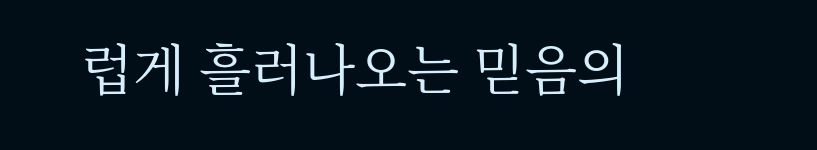럽게 흘러나오는 믿음의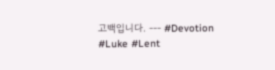고백입니다. --- #Devotion #Luke #Lent